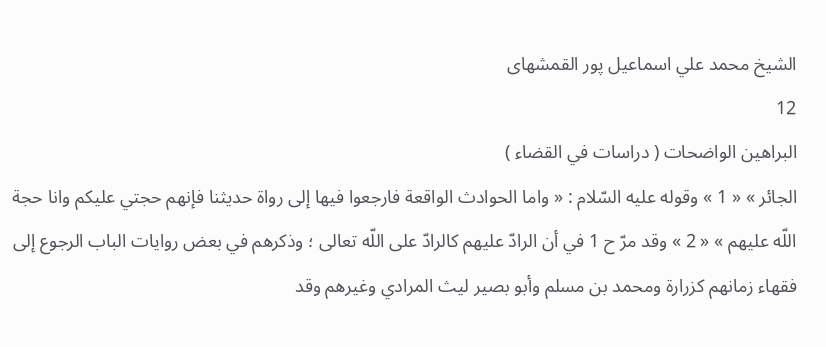الشيخ محمد علي اسماعيل پور القمشهاى
12
البراهين الواضحات ( دراسات في القضاء )
الجائر » « 1 » وقوله عليه السّلام : « واما الحوادث الواقعة فارجعوا فيها إلى رواة حديثنا فإنهم حجتي عليكم وانا حجة اللّه عليهم » « 2 » وقد مرّ ح 1 في أن الرادّ عليهم كالرادّ على اللّه تعالى ؛ وذكرهم في بعض روايات الباب الرجوع إلى فقهاء زمانهم كزرارة ومحمد بن مسلم وأبو بصير ليث المرادي وغيرهم وقد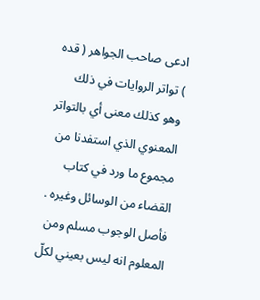ادعى صاحب الجواهر ( قده ) تواتر الروايات في ذلك وهو كذلك معنى أي بالتواتر المعنوي الذي استفدنا من مجموع ما ورد في كتاب القضاء من الوسائل وغيره . فأصل الوجوب مسلم ومن المعلوم انه ليس بعيني لكلّ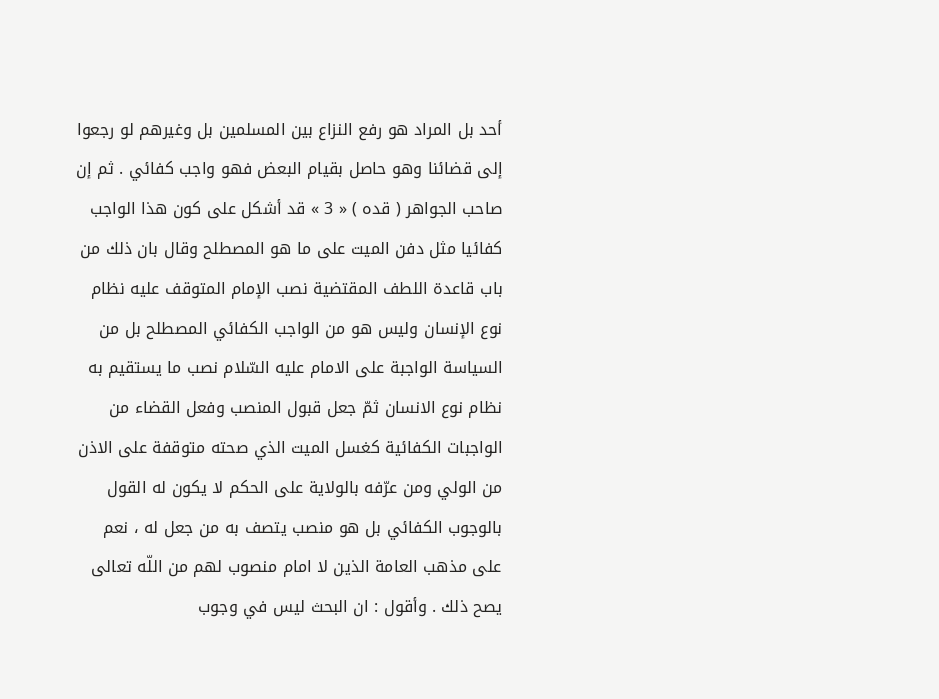أحد بل المراد هو رفع النزاع بين المسلمين بل وغيرهم لو رجعوا إلى قضائنا وهو حاصل بقيام البعض فهو واجب كفائي . ثم إن صاحب الجواهر ( قده ) « 3 » قد أشكل على كون هذا الواجب كفائيا مثل دفن الميت على ما هو المصطلح وقال بان ذلك من باب قاعدة اللطف المقتضية نصب الإمام المتوقف عليه نظام نوع الإنسان وليس هو من الواجب الكفائي المصطلح بل من السياسة الواجبة على الامام عليه السّلام نصب ما يستقيم به نظام نوع الانسان ثمّ جعل قبول المنصب وفعل القضاء من الواجبات الكفائية كغسل الميت الذي صحته متوقفة على الاذن من الولي ومن عرّفه بالولاية على الحكم لا يكون له القول بالوجوب الكفائي بل هو منصب يتصف به من جعل له ، نعم على مذهب العامة الذين لا امام منصوب لهم من اللّه تعالى يصح ذلك . وأقول : ان البحث ليس في وجوب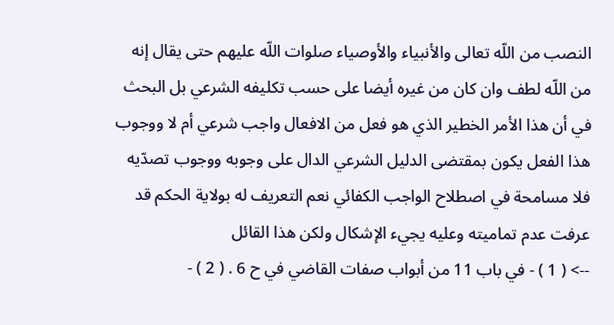النصب من اللّه تعالى والأنبياء والأوصياء صلوات اللّه عليهم حتى يقال إنه من اللّه لطف وان كان من غيره أيضا على حسب تكليفه الشرعي بل البحث في أن هذا الأمر الخطير الذي هو فعل من الافعال واجب شرعي أم لا ووجوب هذا الفعل يكون بمقتضى الدليل الشرعي الدال على وجوبه ووجوب تصدّيه فلا مسامحة في اصطلاح الواجب الكفائي نعم التعريف له بولاية الحكم قد عرفت عدم تماميته وعليه يجيء الإشكال ولكن هذا القائل
--> ( 1 ) - في باب 11 من أبواب صفات القاضي في ح 6 . ( 2 ) -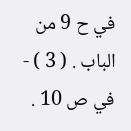في ح 9 من الباب . ( 3 ) - في ص 10 .